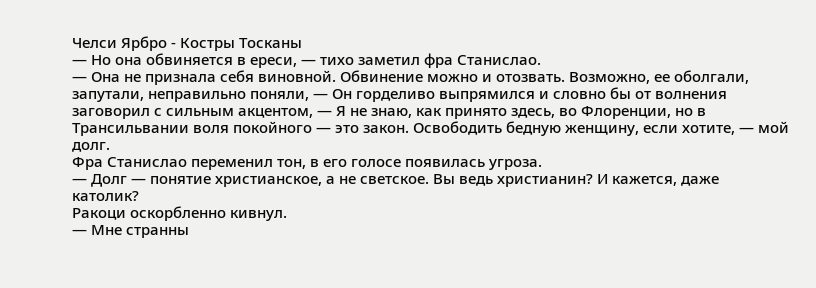Челси Ярбро - Костры Тосканы
— Но она обвиняется в ереси, — тихо заметил фра Станислао.
— Она не признала себя виновной. Обвинение можно и отозвать. Возможно, ее оболгали, запутали, неправильно поняли, — Он горделиво выпрямился и словно бы от волнения заговорил с сильным акцентом, — Я не знаю, как принято здесь, во Флоренции, но в Трансильвании воля покойного — это закон. Освободить бедную женщину, если хотите, — мой долг.
Фра Станислао переменил тон, в его голосе появилась угроза.
— Долг — понятие христианское, а не светское. Вы ведь христианин? И кажется, даже католик?
Ракоци оскорбленно кивнул.
— Мне странны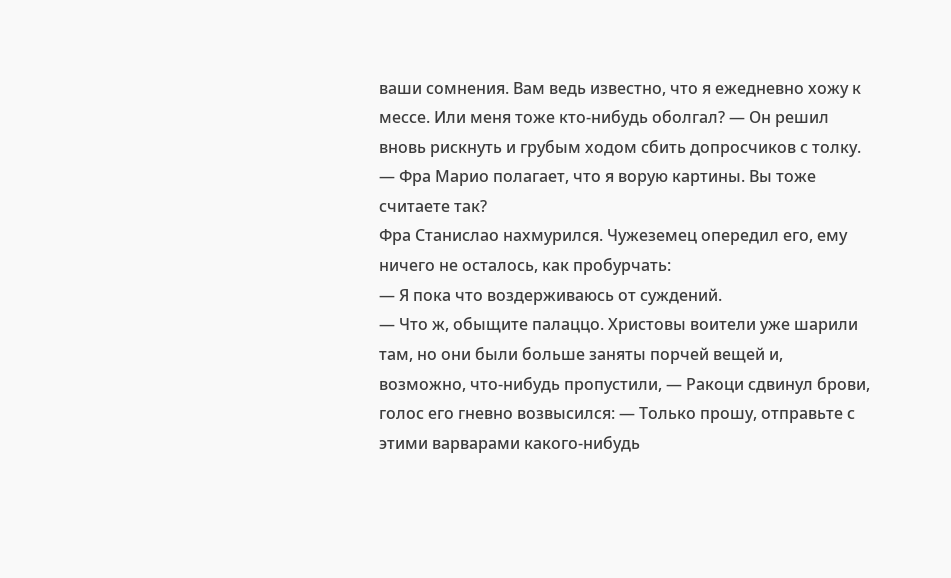ваши сомнения. Вам ведь известно, что я ежедневно хожу к мессе. Или меня тоже кто-нибудь оболгал? — Он решил вновь рискнуть и грубым ходом сбить допросчиков с толку. — Фра Марио полагает, что я ворую картины. Вы тоже считаете так?
Фра Станислао нахмурился. Чужеземец опередил его, ему ничего не осталось, как пробурчать:
— Я пока что воздерживаюсь от суждений.
— Что ж, обыщите палаццо. Христовы воители уже шарили там, но они были больше заняты порчей вещей и, возможно, что-нибудь пропустили, — Ракоци сдвинул брови, голос его гневно возвысился: — Только прошу, отправьте с этими варварами какого-нибудь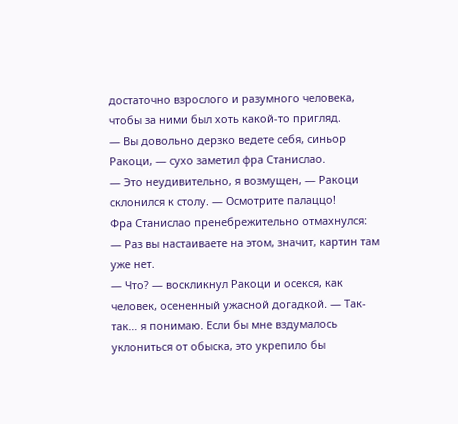достаточно взрослого и разумного человека, чтобы за ними был хоть какой-то пригляд.
— Вы довольно дерзко ведете себя, синьор Ракоци, — сухо заметил фра Станислао.
— Это неудивительно, я возмущен, — Ракоци склонился к столу. — Осмотрите палаццо!
Фра Станислао пренебрежительно отмахнулся:
— Раз вы настаиваете на этом, значит, картин там уже нет.
— Что? — воскликнул Ракоци и осекся, как человек, осененный ужасной догадкой. — Так-так… я понимаю. Если бы мне вздумалось уклониться от обыска, это укрепило бы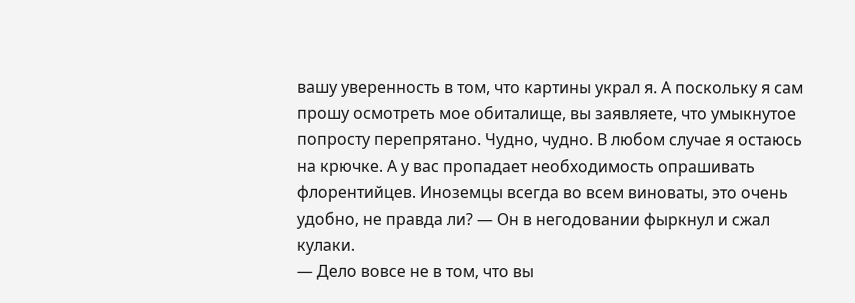вашу уверенность в том, что картины украл я. А поскольку я сам прошу осмотреть мое обиталище, вы заявляете, что умыкнутое попросту перепрятано. Чудно, чудно. В любом случае я остаюсь на крючке. А у вас пропадает необходимость опрашивать флорентийцев. Иноземцы всегда во всем виноваты, это очень удобно, не правда ли? — Он в негодовании фыркнул и сжал кулаки.
— Дело вовсе не в том, что вы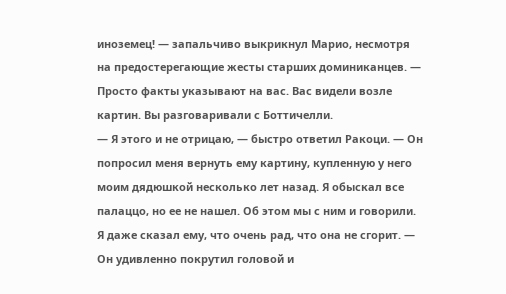иноземец! — запальчиво выкрикнул Марио, несмотря на предостерегающие жесты старших доминиканцев. — Просто факты указывают на вас. Вас видели возле картин. Вы разговаривали с Боттичелли.
— Я этого и не отрицаю, — быстро ответил Ракоци. — Он попросил меня вернуть ему картину, купленную у него моим дядюшкой несколько лет назад. Я обыскал все палаццо, но ее не нашел. Об этом мы с ним и говорили. Я даже сказал ему, что очень рад, что она не сгорит. — Он удивленно покрутил головой и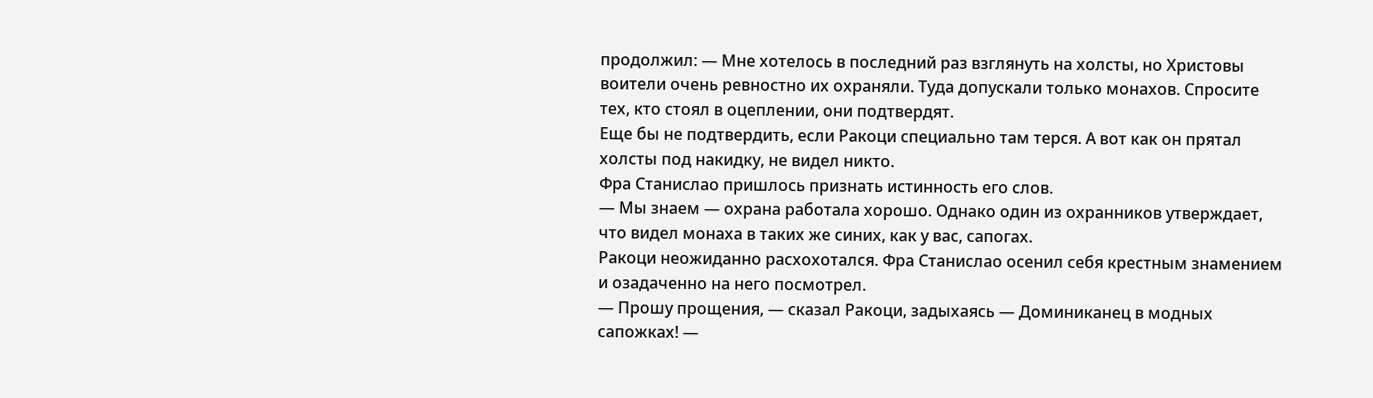продолжил: — Мне хотелось в последний раз взглянуть на холсты, но Христовы воители очень ревностно их охраняли. Туда допускали только монахов. Спросите тех, кто стоял в оцеплении, они подтвердят.
Еще бы не подтвердить, если Ракоци специально там терся. А вот как он прятал холсты под накидку, не видел никто.
Фра Станислао пришлось признать истинность его слов.
— Мы знаем — охрана работала хорошо. Однако один из охранников утверждает, что видел монаха в таких же синих, как у вас, сапогах.
Ракоци неожиданно расхохотался. Фра Станислао осенил себя крестным знамением и озадаченно на него посмотрел.
— Прошу прощения, — сказал Ракоци, задыхаясь — Доминиканец в модных сапожках! —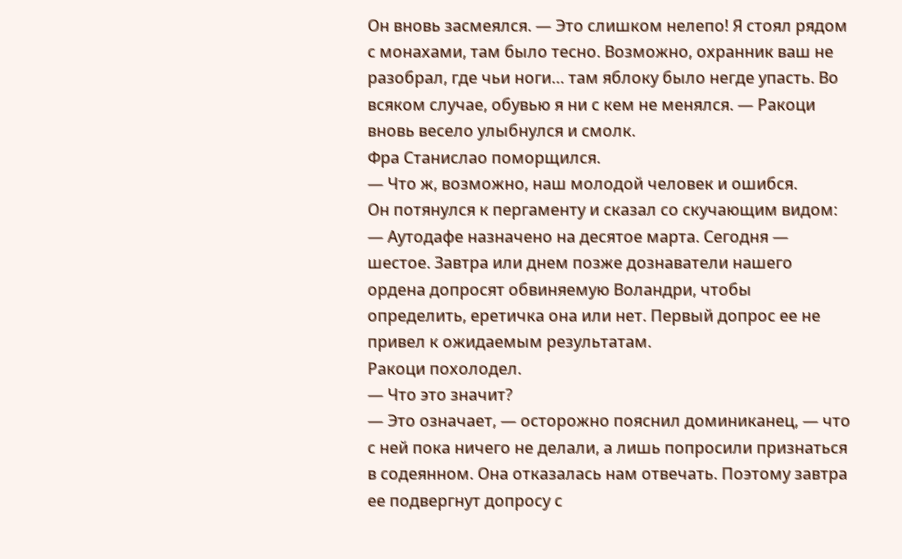Он вновь засмеялся. — Это слишком нелепо! Я стоял рядом с монахами, там было тесно. Возможно, охранник ваш не разобрал, где чьи ноги… там яблоку было негде упасть. Во всяком случае, обувью я ни с кем не менялся. — Ракоци вновь весело улыбнулся и смолк.
Фра Станислао поморщился.
— Что ж, возможно, наш молодой человек и ошибся.
Он потянулся к пергаменту и сказал со скучающим видом:
— Аутодафе назначено на десятое марта. Сегодня — шестое. Завтра или днем позже дознаватели нашего ордена допросят обвиняемую Воландри, чтобы определить, еретичка она или нет. Первый допрос ее не привел к ожидаемым результатам.
Ракоци похолодел.
— Что это значит?
— Это означает, — осторожно пояснил доминиканец, — что с ней пока ничего не делали, а лишь попросили признаться в содеянном. Она отказалась нам отвечать. Поэтому завтра ее подвергнут допросу с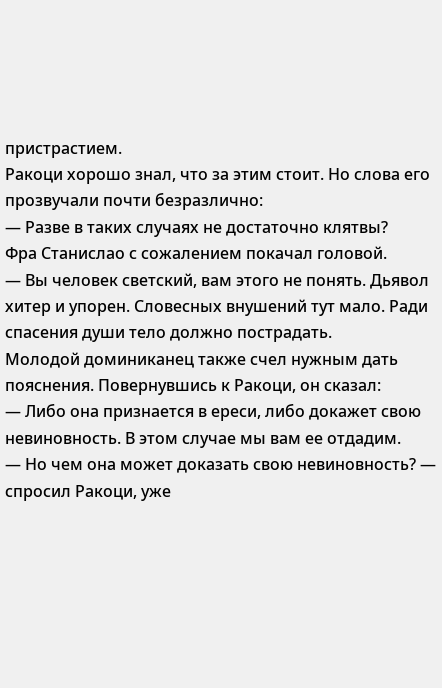пристрастием.
Ракоци хорошо знал, что за этим стоит. Но слова его прозвучали почти безразлично:
— Разве в таких случаях не достаточно клятвы?
Фра Станислао с сожалением покачал головой.
— Вы человек светский, вам этого не понять. Дьявол хитер и упорен. Словесных внушений тут мало. Ради спасения души тело должно пострадать.
Молодой доминиканец также счел нужным дать пояснения. Повернувшись к Ракоци, он сказал:
— Либо она признается в ереси, либо докажет свою невиновность. В этом случае мы вам ее отдадим.
— Но чем она может доказать свою невиновность? — спросил Ракоци, уже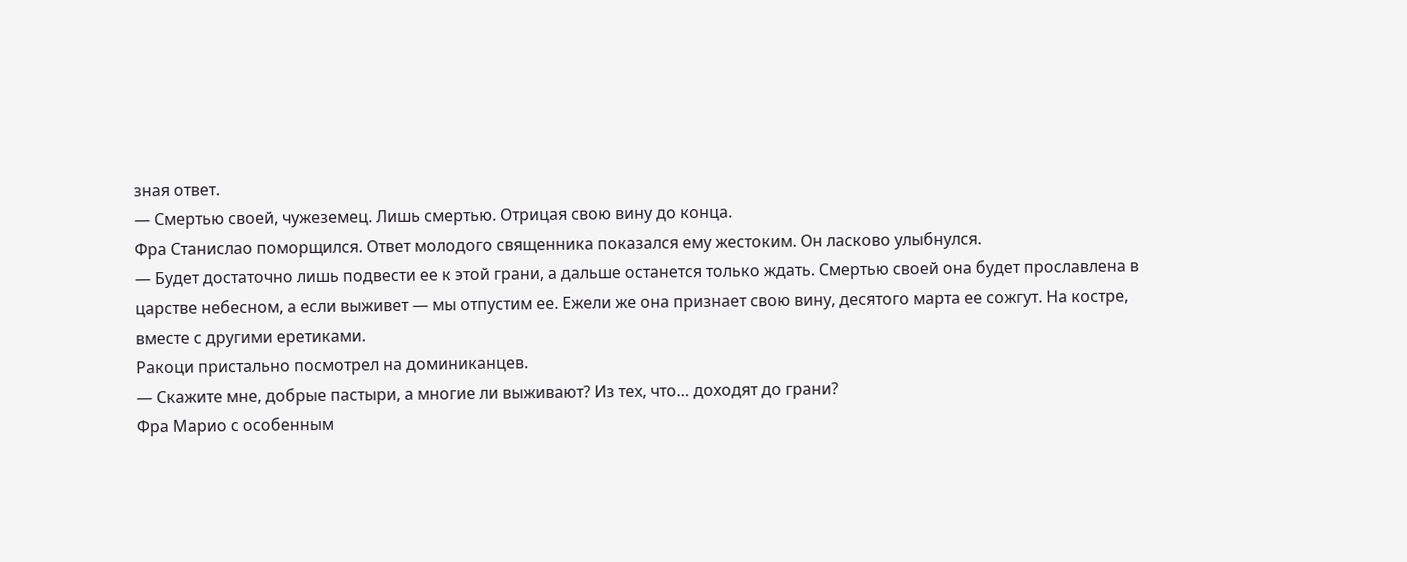зная ответ.
— Смертью своей, чужеземец. Лишь смертью. Отрицая свою вину до конца.
Фра Станислао поморщился. Ответ молодого священника показался ему жестоким. Он ласково улыбнулся.
— Будет достаточно лишь подвести ее к этой грани, а дальше останется только ждать. Смертью своей она будет прославлена в царстве небесном, а если выживет — мы отпустим ее. Ежели же она признает свою вину, десятого марта ее сожгут. На костре, вместе с другими еретиками.
Ракоци пристально посмотрел на доминиканцев.
— Скажите мне, добрые пастыри, а многие ли выживают? Из тех, что… доходят до грани?
Фра Марио с особенным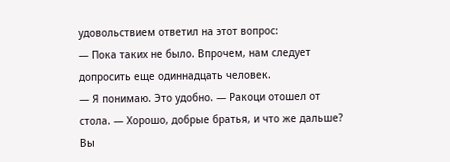удовольствием ответил на этот вопрос:
— Пока таких не было. Впрочем, нам следует допросить еще одиннадцать человек.
— Я понимаю. Это удобно. — Ракоци отошел от стола. — Хорошо, добрые братья, и что же дальше? Вы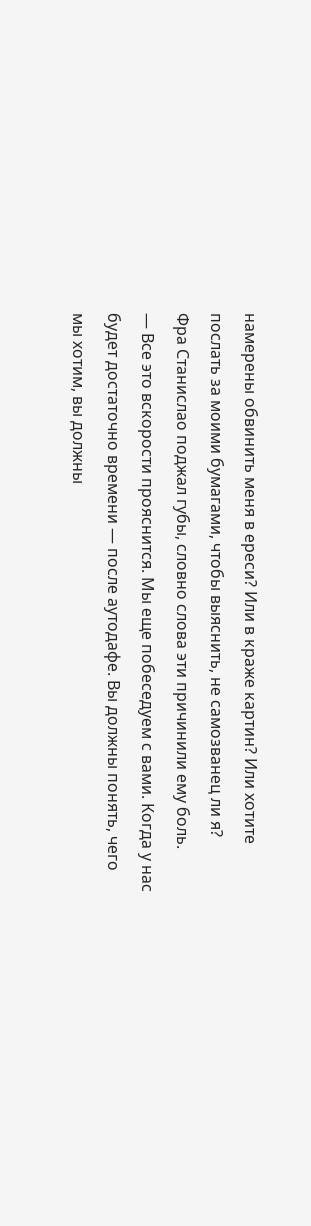намерены обвинить меня в ереси? Или в краже картин? Или хотите послать за моими бумагами, чтобы выяснить, не самозванец ли я?
Фра Станислао поджал губы, словно слова эти причинили ему боль.
— Все это вскорости прояснится. Мы еще побеседуем с вами. Когда у нас будет достаточно времени — после аутодафе. Вы должны понять, чего мы хотим, вы должны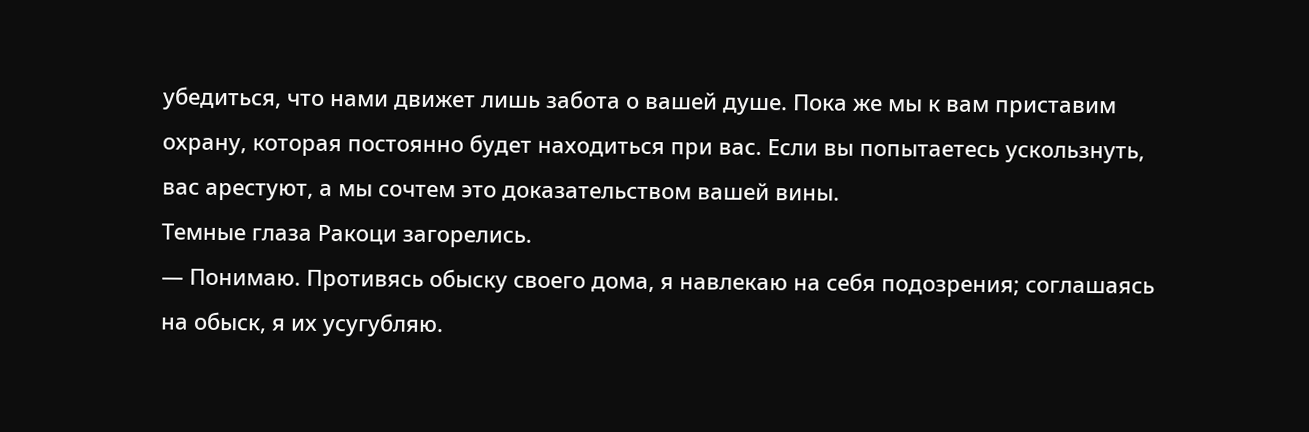убедиться, что нами движет лишь забота о вашей душе. Пока же мы к вам приставим охрану, которая постоянно будет находиться при вас. Если вы попытаетесь ускользнуть, вас арестуют, а мы сочтем это доказательством вашей вины.
Темные глаза Ракоци загорелись.
— Понимаю. Противясь обыску своего дома, я навлекаю на себя подозрения; соглашаясь на обыск, я их усугубляю.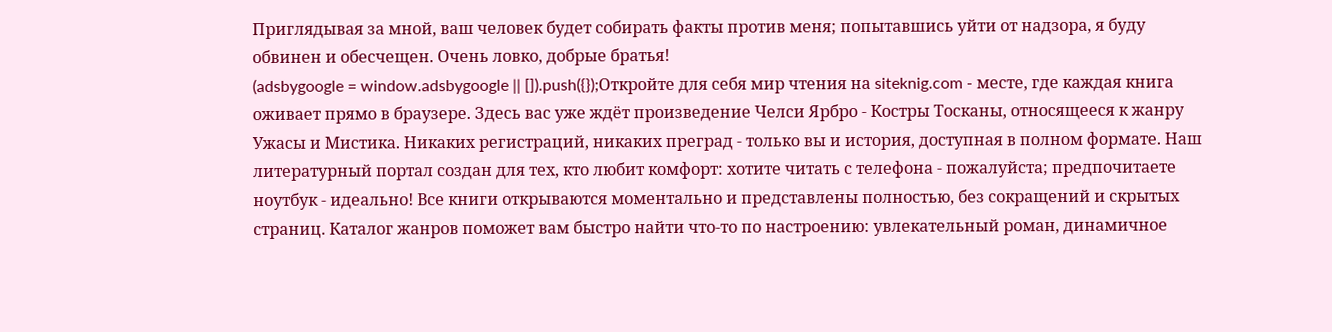Приглядывая за мной, ваш человек будет собирать факты против меня; попытавшись уйти от надзора, я буду обвинен и обесчещен. Очень ловко, добрые братья!
(adsbygoogle = window.adsbygoogle || []).push({});Откройте для себя мир чтения на siteknig.com - месте, где каждая книга оживает прямо в браузере. Здесь вас уже ждёт произведение Челси Ярбро - Костры Тосканы, относящееся к жанру Ужасы и Мистика. Никаких регистраций, никаких преград - только вы и история, доступная в полном формате. Наш литературный портал создан для тех, кто любит комфорт: хотите читать с телефона - пожалуйста; предпочитаете ноутбук - идеально! Все книги открываются моментально и представлены полностью, без сокращений и скрытых страниц. Каталог жанров поможет вам быстро найти что-то по настроению: увлекательный роман, динамичное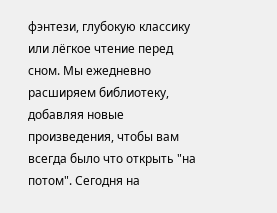фэнтези, глубокую классику или лёгкое чтение перед сном. Мы ежедневно расширяем библиотеку, добавляя новые произведения, чтобы вам всегда было что открыть "на потом". Сегодня на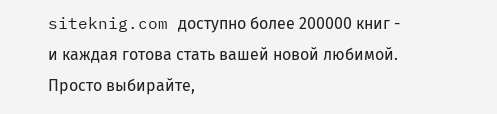siteknig.com доступно более 200000 книг - и каждая готова стать вашей новой любимой. Просто выбирайте,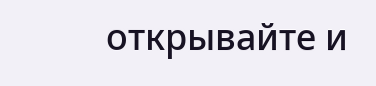открывайте и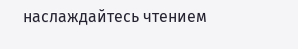наслаждайтесь чтением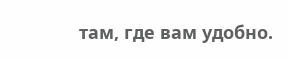там, где вам удобно.